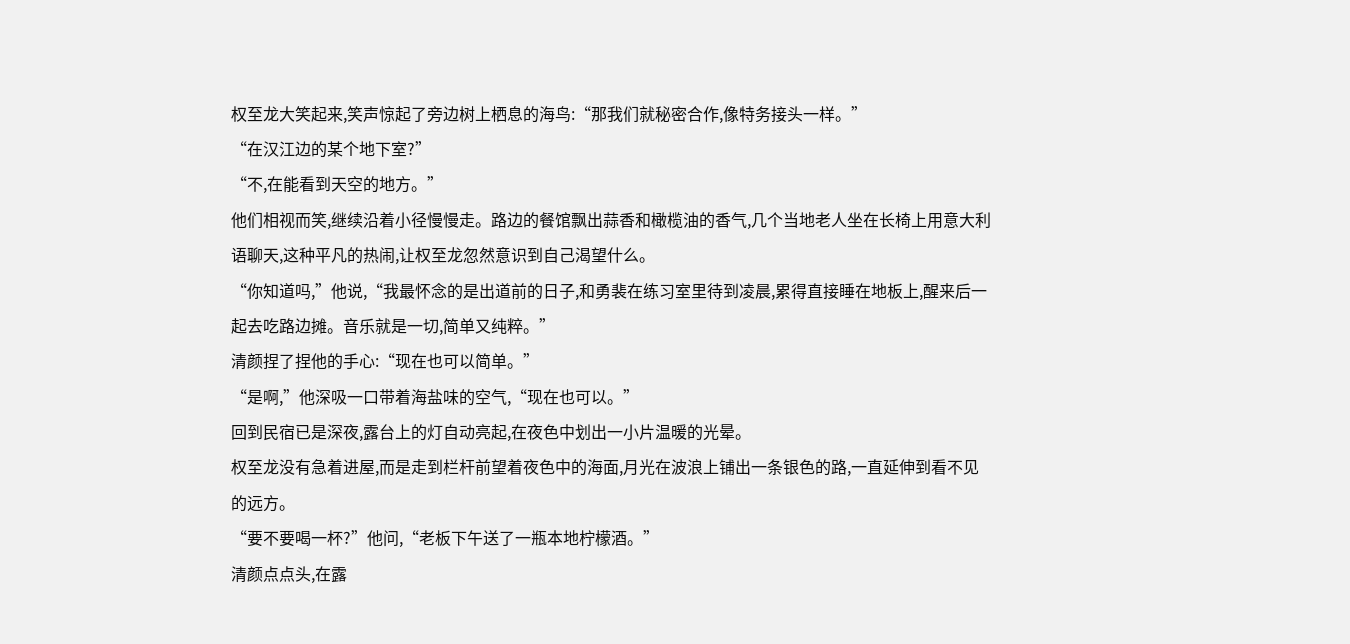权至龙大笑起来,笑声惊起了旁边树上栖息的海鸟:“那我们就秘密合作,像特务接头一样。”
“在汉江边的某个地下室?”
“不,在能看到天空的地方。”
他们相视而笑,继续沿着小径慢慢走。路边的餐馆飘出蒜香和橄榄油的香气,几个当地老人坐在长椅上用意大利语聊天,这种平凡的热闹,让权至龙忽然意识到自己渴望什么。
“你知道吗,”他说,“我最怀念的是出道前的日子,和勇裴在练习室里待到凌晨,累得直接睡在地板上,醒来后一起去吃路边摊。音乐就是一切,简单又纯粹。”
清颜捏了捏他的手心:“现在也可以简单。”
“是啊,”他深吸一口带着海盐味的空气,“现在也可以。”
回到民宿已是深夜,露台上的灯自动亮起,在夜色中划出一小片温暖的光晕。
权至龙没有急着进屋,而是走到栏杆前望着夜色中的海面,月光在波浪上铺出一条银色的路,一直延伸到看不见的远方。
“要不要喝一杯?”他问,“老板下午送了一瓶本地柠檬酒。”
清颜点点头,在露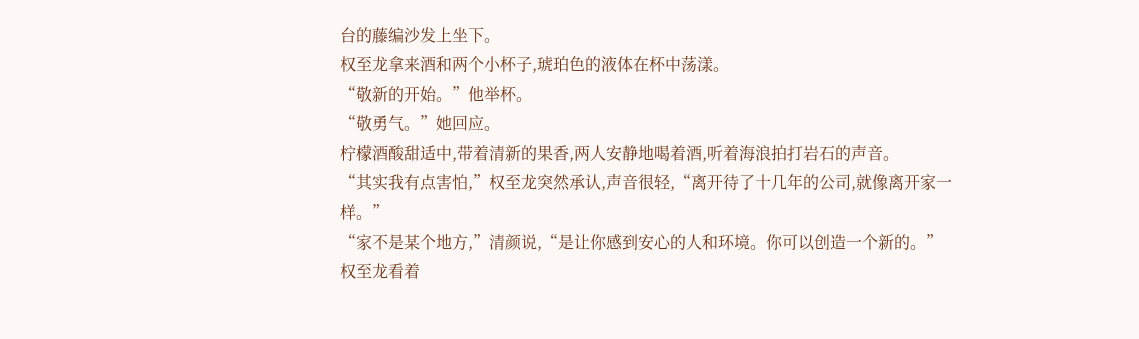台的藤编沙发上坐下。
权至龙拿来酒和两个小杯子,琥珀色的液体在杯中荡漾。
“敬新的开始。”他举杯。
“敬勇气。”她回应。
柠檬酒酸甜适中,带着清新的果香,两人安静地喝着酒,听着海浪拍打岩石的声音。
“其实我有点害怕,”权至龙突然承认,声音很轻,“离开待了十几年的公司,就像离开家一样。”
“家不是某个地方,”清颜说,“是让你感到安心的人和环境。你可以创造一个新的。”
权至龙看着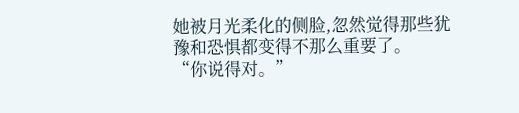她被月光柔化的侧脸,忽然觉得那些犹豫和恐惧都变得不那么重要了。
“你说得对。”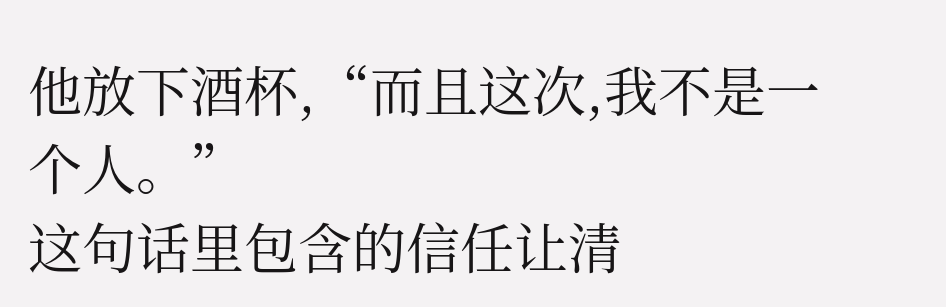他放下酒杯,“而且这次,我不是一个人。”
这句话里包含的信任让清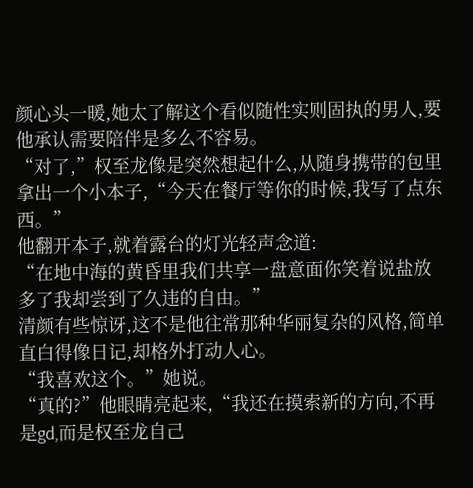颜心头一暖,她太了解这个看似随性实则固执的男人,要他承认需要陪伴是多么不容易。
“对了,”权至龙像是突然想起什么,从随身携带的包里拿出一个小本子,“今天在餐厅等你的时候,我写了点东西。”
他翻开本子,就着露台的灯光轻声念道:
“在地中海的黄昏里我们共享一盘意面你笑着说盐放多了我却尝到了久违的自由。”
清颜有些惊讶,这不是他往常那种华丽复杂的风格,简单直白得像日记,却格外打动人心。
“我喜欢这个。”她说。
“真的?”他眼睛亮起来,“我还在摸索新的方向,不再是gd,而是权至龙自己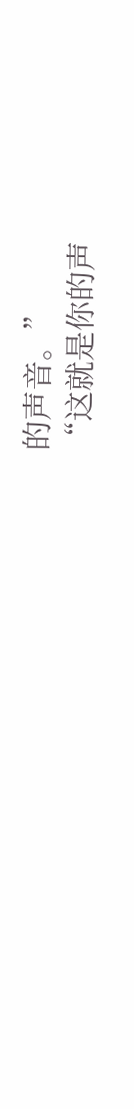的声音。”
“这就是你的声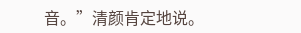音。”清颜肯定地说。